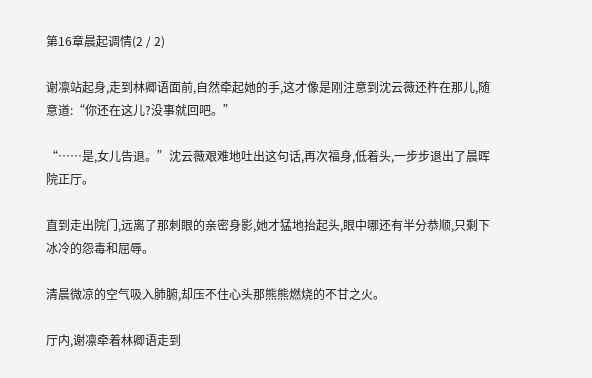第16章晨起调情(2 / 2)

谢凛站起身,走到林卿语面前,自然牵起她的手,这才像是刚注意到沈云薇还杵在那儿,随意道:“你还在这儿?没事就回吧。”

“……是,女儿告退。”沈云薇艰难地吐出这句话,再次福身,低着头,一步步退出了晨晖院正厅。

直到走出院门,远离了那刺眼的亲密身影,她才猛地抬起头,眼中哪还有半分恭顺,只剩下冰冷的怨毒和屈辱。

清晨微凉的空气吸入肺腑,却压不住心头那熊熊燃烧的不甘之火。

厅内,谢凛牵着林卿语走到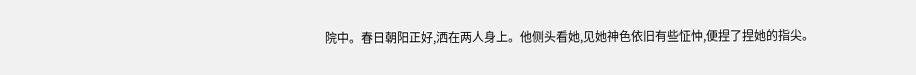院中。春日朝阳正好,洒在两人身上。他侧头看她,见她神色依旧有些怔忡,便捏了捏她的指尖。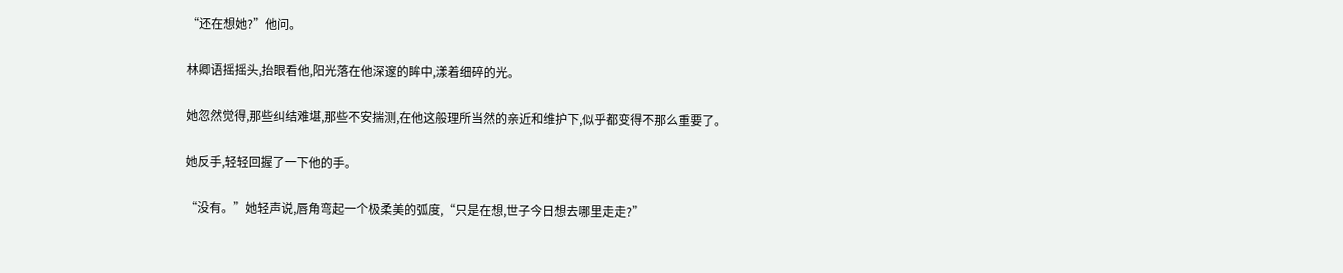“还在想她?”他问。

林卿语摇摇头,抬眼看他,阳光落在他深邃的眸中,漾着细碎的光。

她忽然觉得,那些纠结难堪,那些不安揣测,在他这般理所当然的亲近和维护下,似乎都变得不那么重要了。

她反手,轻轻回握了一下他的手。

“没有。”她轻声说,唇角弯起一个极柔美的弧度,“只是在想,世子今日想去哪里走走?”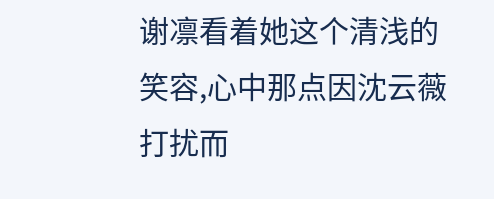谢凛看着她这个清浅的笑容,心中那点因沈云薇打扰而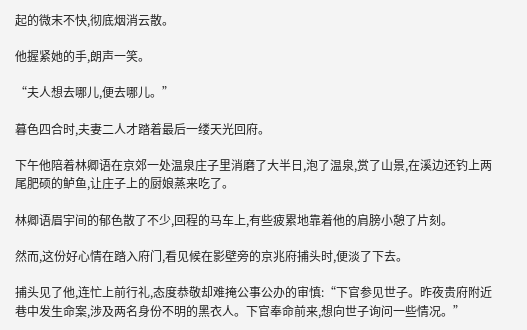起的微末不快,彻底烟消云散。

他握紧她的手,朗声一笑。

“夫人想去哪儿,便去哪儿。”

暮色四合时,夫妻二人才踏着最后一缕天光回府。

下午他陪着林卿语在京郊一处温泉庄子里消磨了大半日,泡了温泉,赏了山景,在溪边还钓上两尾肥硕的鲈鱼,让庄子上的厨娘蒸来吃了。

林卿语眉宇间的郁色散了不少,回程的马车上,有些疲累地靠着他的肩膀小憩了片刻。

然而,这份好心情在踏入府门,看见候在影壁旁的京兆府捕头时,便淡了下去。

捕头见了他,连忙上前行礼,态度恭敬却难掩公事公办的审慎:“下官参见世子。昨夜贵府附近巷中发生命案,涉及两名身份不明的黑衣人。下官奉命前来,想向世子询问一些情况。”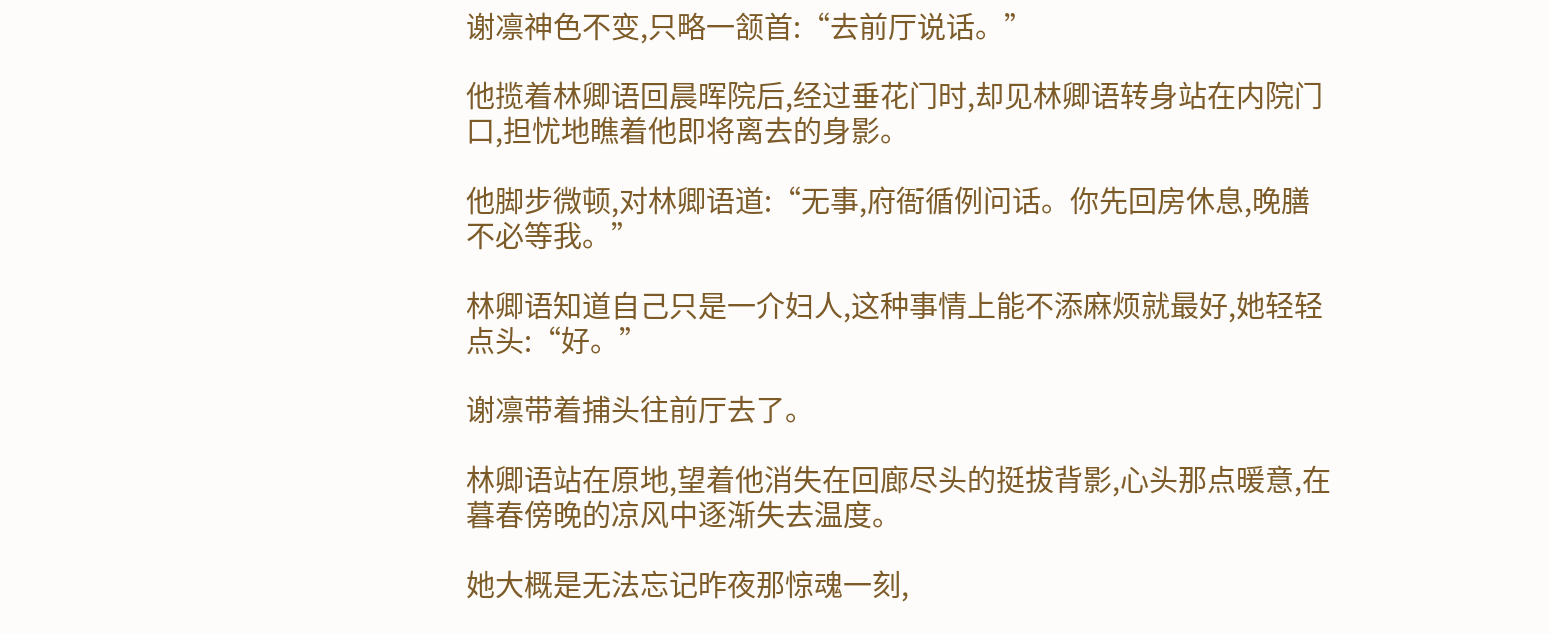谢凛神色不变,只略一颔首:“去前厅说话。”

他揽着林卿语回晨晖院后,经过垂花门时,却见林卿语转身站在内院门口,担忧地瞧着他即将离去的身影。

他脚步微顿,对林卿语道:“无事,府衙循例问话。你先回房休息,晚膳不必等我。”

林卿语知道自己只是一介妇人,这种事情上能不添麻烦就最好,她轻轻点头:“好。”

谢凛带着捕头往前厅去了。

林卿语站在原地,望着他消失在回廊尽头的挺拔背影,心头那点暖意,在暮春傍晚的凉风中逐渐失去温度。

她大概是无法忘记昨夜那惊魂一刻,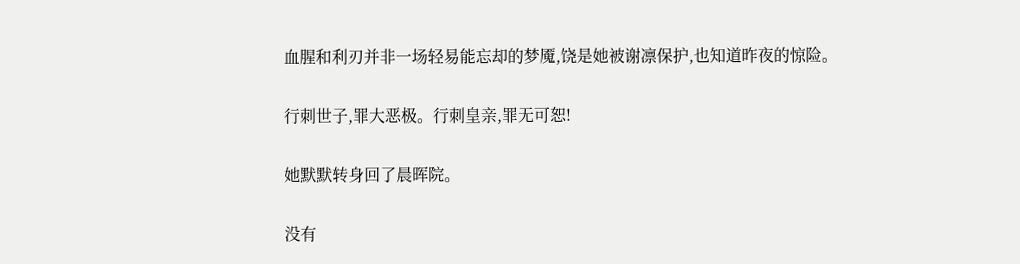血腥和利刃并非一场轻易能忘却的梦魇,饶是她被谢凛保护,也知道昨夜的惊险。

行刺世子,罪大恶极。行刺皇亲,罪无可恕!

她默默转身回了晨晖院。

没有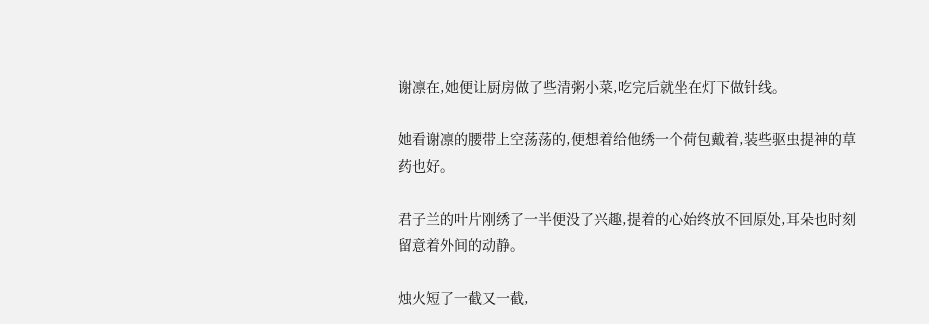谢凛在,她便让厨房做了些清粥小菜,吃完后就坐在灯下做针线。

她看谢凛的腰带上空荡荡的,便想着给他绣一个荷包戴着,装些驱虫提神的草药也好。

君子兰的叶片刚绣了一半便没了兴趣,提着的心始终放不回原处,耳朵也时刻留意着外间的动静。

烛火短了一截又一截,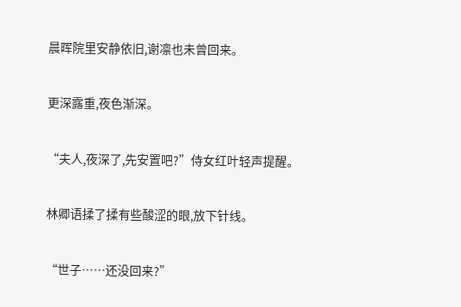晨晖院里安静依旧,谢凛也未曾回来。

更深露重,夜色渐深。

“夫人,夜深了,先安置吧?”侍女红叶轻声提醒。

林卿语揉了揉有些酸涩的眼,放下针线。

“世子……还没回来?”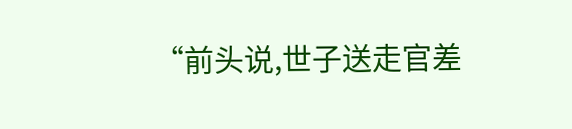“前头说,世子送走官差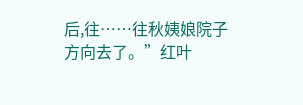后,往……往秋姨娘院子方向去了。”红叶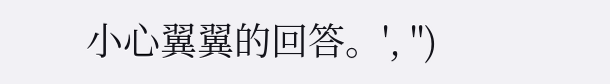小心翼翼的回答。', '')